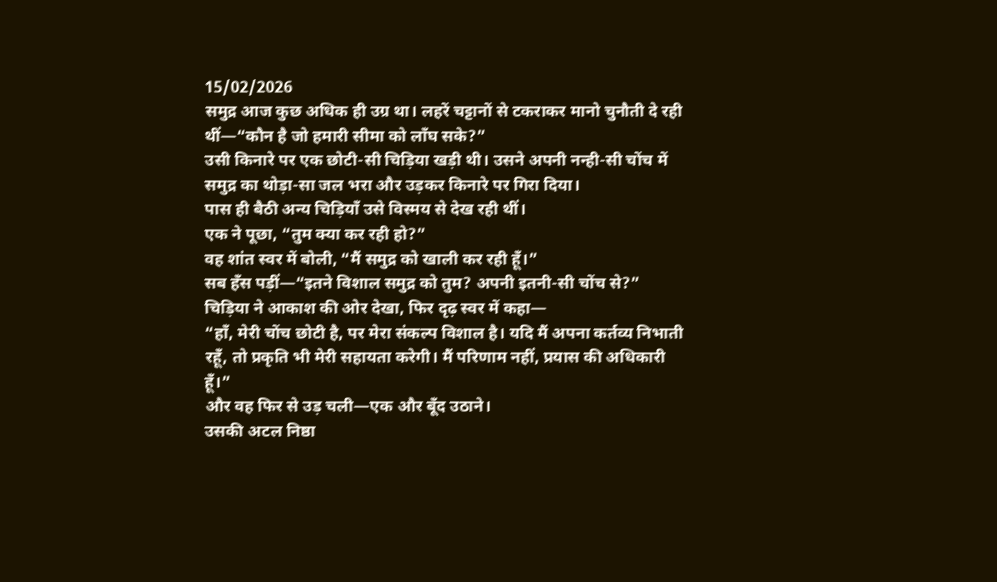15/02/2026
समुद्र आज कुछ अधिक ही उग्र था। लहरें चट्टानों से टकराकर मानो चुनौती दे रही थीं—“कौन है जो हमारी सीमा को लाँघ सके?”
उसी किनारे पर एक छोटी-सी चिड़िया खड़ी थी। उसने अपनी नन्ही-सी चोंच में समुद्र का थोड़ा-सा जल भरा और उड़कर किनारे पर गिरा दिया।
पास ही बैठी अन्य चिड़ियाँ उसे विस्मय से देख रही थीं।
एक ने पूछा, “तुम क्या कर रही हो?”
वह शांत स्वर में बोली, “मैं समुद्र को खाली कर रही हूँ।”
सब हँस पड़ीं—“इतने विशाल समुद्र को तुम? अपनी इतनी-सी चोंच से?”
चिड़िया ने आकाश की ओर देखा, फिर दृढ़ स्वर में कहा—
“हाँ, मेरी चोंच छोटी है, पर मेरा संकल्प विशाल है। यदि मैं अपना कर्तव्य निभाती रहूँ, तो प्रकृति भी मेरी सहायता करेगी। मैं परिणाम नहीं, प्रयास की अधिकारी हूँ।”
और वह फिर से उड़ चली—एक और बूँद उठाने।
उसकी अटल निष्ठा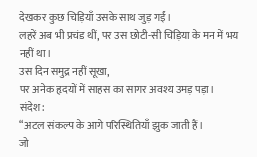देखकर कुछ चिड़ियाँ उसके साथ जुड़ गईं।
लहरें अब भी प्रचंड थीं, पर उस छोटी-सी चिड़िया के मन में भय नहीं था।
उस दिन समुद्र नहीं सूखा,
पर अनेक हृदयों में साहस का सागर अवश्य उमड़ पड़ा।
संदेश:
“अटल संकल्प के आगे परिस्थितियाँ झुक जाती हैं।
जो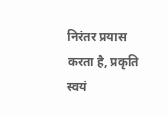निरंतर प्रयास करता है, प्रकृति स्वयं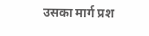उसका मार्ग प्रश